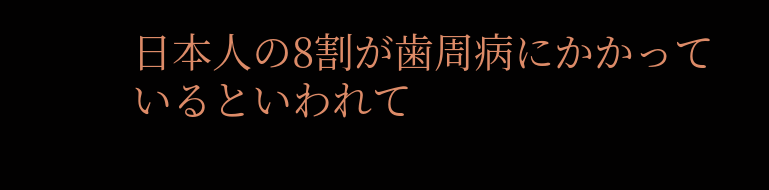日本人の8割が歯周病にかかっているといわれて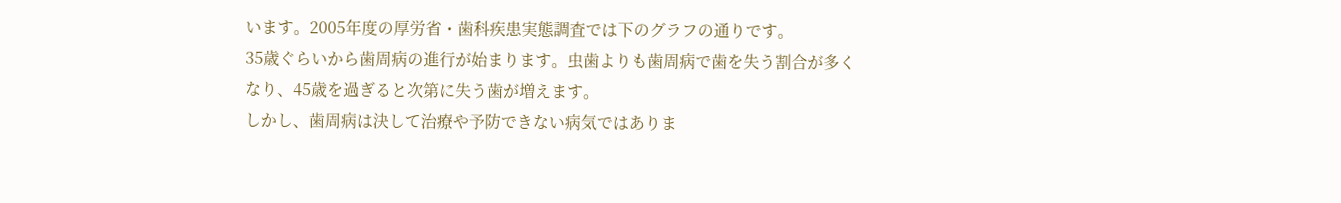います。2005年度の厚労省・歯科疾患実態調査では下のグラフの通りです。
35歳ぐらいから歯周病の進行が始まります。虫歯よりも歯周病で歯を失う割合が多くなり、45歳を過ぎると次第に失う歯が増えます。
しかし、歯周病は決して治療や予防できない病気ではありま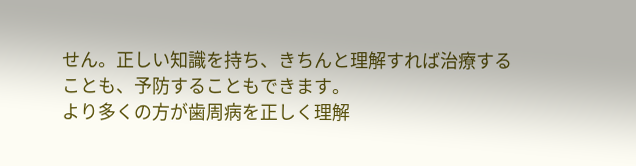せん。正しい知識を持ち、きちんと理解すれば治療することも、予防することもできます。
より多くの方が歯周病を正しく理解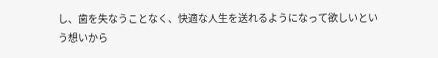し、歯を失なうことなく、快適な人生を送れるようになって欲しいという想いから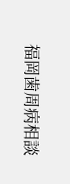福岡歯周病相談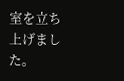室を立ち上げました。